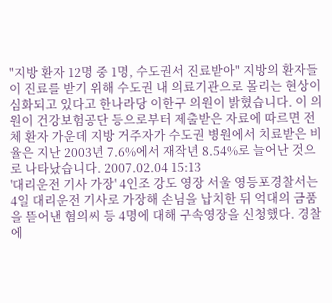"지방 환자 12명 중 1명, 수도권서 진료받아" 지방의 환자들이 진료를 받기 위해 수도권 내 의료기관으로 몰리는 현상이 심화되고 있다고 한나라당 이한구 의원이 밝혔습니다. 이 의원이 건강보험공단 등으로부터 제출받은 자료에 따르면 전체 환자 가운데 지방 거주자가 수도권 병원에서 치료받은 비율은 지난 2003년 7.6%에서 재작년 8.54%로 늘어난 것으로 나타났습니다. 2007.02.04 15:13
'대리운전 기사 가장' 4인조 강도 영장 서울 영등포경찰서는 4일 대리운전 기사로 가장해 손님을 납치한 뒤 억대의 금품을 뜯어낸 혐의씨 등 4명에 대해 구속영장을 신청했다. 경찰에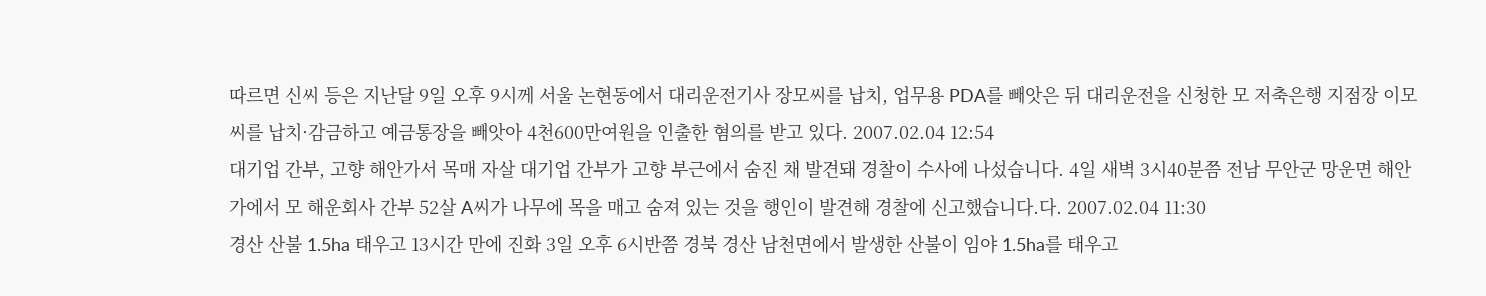따르면 신씨 등은 지난달 9일 오후 9시께 서울 논현동에서 대리운전기사 장모씨를 납치, 업무용 PDA를 빼앗은 뒤 대리운전을 신청한 모 저축은행 지점장 이모씨를 납치·감금하고 예금통장을 빼앗아 4천600만여원을 인출한 혐의를 받고 있다. 2007.02.04 12:54
대기업 간부, 고향 해안가서 목매 자살 대기업 간부가 고향 부근에서 숨진 채 발견돼 경찰이 수사에 나섰습니다. 4일 새벽 3시40분쯤 전남 무안군 망운면 해안가에서 모 해운회사 간부 52살 A씨가 나무에 목을 매고 숨져 있는 것을 행인이 발견해 경찰에 신고했습니다.다. 2007.02.04 11:30
경산 산불 1.5ha 태우고 13시간 만에 진화 3일 오후 6시반쯤 경북 경산 남천면에서 발생한 산불이 임야 1.5ha를 태우고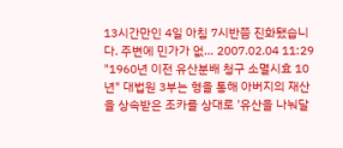13시간만인 4일 아침 7시반쯤 진화됐습니다. 주변에 민가가 없… 2007.02.04 11:29
"1960년 이전 유산분배 청구 소멸시효 10년" 대법원 3부는 형을 통해 아버지의 재산을 상속받은 조카를 상대로 '유산을 나눠달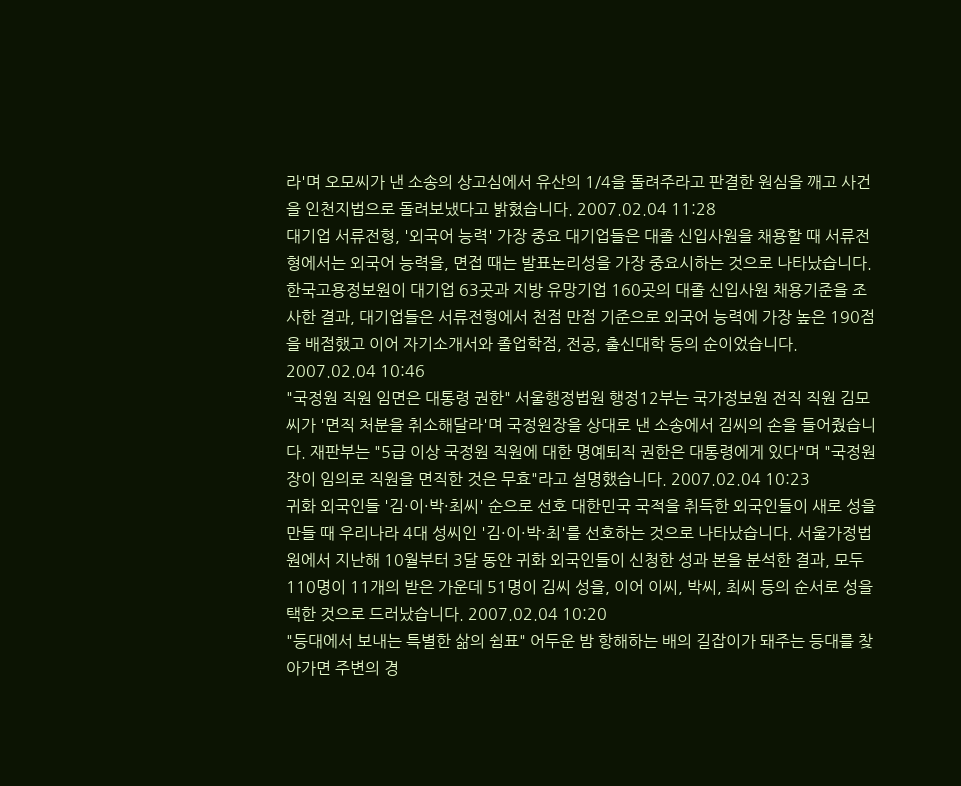라'며 오모씨가 낸 소송의 상고심에서 유산의 1/4을 돌려주라고 판결한 원심을 깨고 사건을 인천지법으로 돌려보냈다고 밝혔습니다. 2007.02.04 11:28
대기업 서류전형, '외국어 능력' 가장 중요 대기업들은 대졸 신입사원을 채용할 때 서류전형에서는 외국어 능력을, 면접 때는 발표논리성을 가장 중요시하는 것으로 나타났습니다. 한국고용정보원이 대기업 63곳과 지방 유망기업 160곳의 대졸 신입사원 채용기준을 조사한 결과, 대기업들은 서류전형에서 천점 만점 기준으로 외국어 능력에 가장 높은 190점을 배점했고 이어 자기소개서와 졸업학점, 전공, 출신대학 등의 순이었습니다. 2007.02.04 10:46
"국정원 직원 임면은 대통령 권한" 서울행정법원 행정12부는 국가정보원 전직 직원 김모씨가 '면직 처분을 취소해달라'며 국정원장을 상대로 낸 소송에서 김씨의 손을 들어줬습니다. 재판부는 "5급 이상 국정원 직원에 대한 명예퇴직 권한은 대통령에게 있다"며 "국정원장이 임의로 직원을 면직한 것은 무효"라고 설명했습니다. 2007.02.04 10:23
귀화 외국인들 '김·이·박·최씨' 순으로 선호 대한민국 국적을 취득한 외국인들이 새로 성을 만들 때 우리나라 4대 성씨인 '김·이·박·최'를 선호하는 것으로 나타났습니다. 서울가정법원에서 지난해 10월부터 3달 동안 귀화 외국인들이 신청한 성과 본을 분석한 결과, 모두 110명이 11개의 받은 가운데 51명이 김씨 성을, 이어 이씨, 박씨, 최씨 등의 순서로 성을 택한 것으로 드러났습니다. 2007.02.04 10:20
"등대에서 보내는 특별한 삶의 쉼표" 어두운 밤 항해하는 배의 길잡이가 돼주는 등대를 찾아가면 주변의 경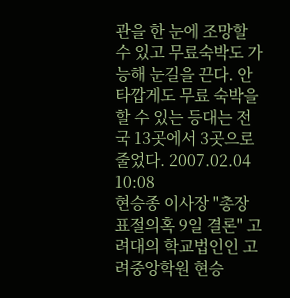관을 한 눈에 조망할 수 있고 무료숙박도 가능해 눈길을 끈다. 안타깝게도 무료 숙박을 할 수 있는 등대는 전국 13곳에서 3곳으로 줄었다. 2007.02.04 10:08
현승종 이사장 "총장 표절의혹 9일 결론" 고려대의 학교법인인 고려중앙학원 현승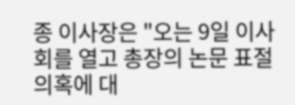종 이사장은 "오는 9일 이사회를 열고 총장의 논문 표절의혹에 대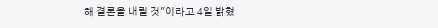해 결론을 내릴 것"이라고 4일 밝혔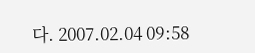다. 2007.02.04 09:58